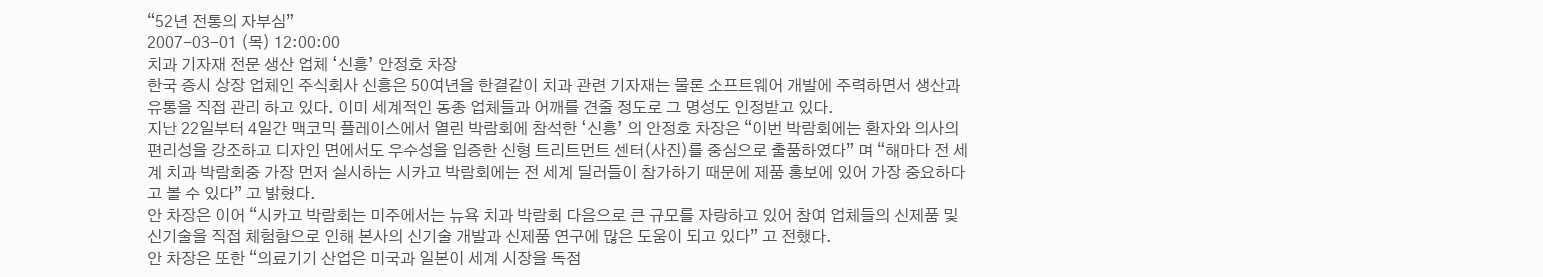“52년 전통의 자부심”
2007-03-01 (목) 12:00:00
치과 기자재 전문 생산 업체 ‘신흥’ 안정호 차장
한국 증시 상장 업체인 주식회사 신흥은 50여년을 한결같이 치과 관련 기자재는 물론 소프트웨어 개발에 주력하면서 생산과 유통을 직접 관리 하고 있다. 이미 세계적인 동종 업체들과 어깨를 견줄 정도로 그 명성도 인정받고 있다.
지난 22일부터 4일간 맥코믹 플레이스에서 열린 박람회에 참석한 ‘신흥’ 의 안정호 차장은 “이번 박람회에는 환자와 의사의 편리성을 강조하고 디자인 면에서도 우수성을 입증한 신형 트리트먼트 센터(사진)를 중심으로 출품하였다” 며 “해마다 전 세계 치과 박람회중 가장 먼저 실시하는 시카고 박람회에는 전 세계 딜러들이 참가하기 때문에 제품 홍보에 있어 가장 중요하다고 볼 수 있다” 고 밝혔다.
안 차장은 이어 “시카고 박람회는 미주에서는 뉴욕 치과 박람회 다음으로 큰 규모를 자랑하고 있어 참여 업체들의 신제품 및 신기술을 직접 체험함으로 인해 본사의 신기술 개발과 신제품 연구에 많은 도움이 되고 있다” 고 전했다.
안 차장은 또한 “의료기기 산업은 미국과 일본이 세계 시장을 독점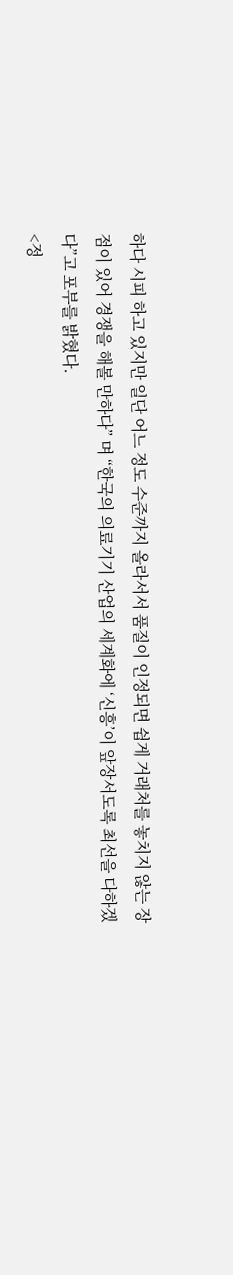하다 시피 하고 있지만 일단 어느 정도 수준까지 올라서서 품질이 인정되면 쉽게 거래처를 놓치지 않는 장점이 있어 경쟁을 해볼 만하다” 며 “한국의 의료기기 산업의 세계화에 ‘신흥’이 앞장서도록 최선을 다하겠다”고 포부를 밝혔다.
<정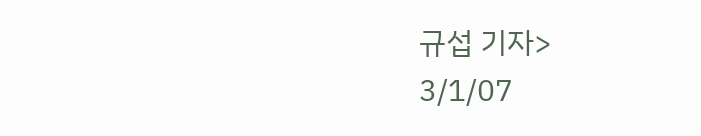규섭 기자>
3/1/07